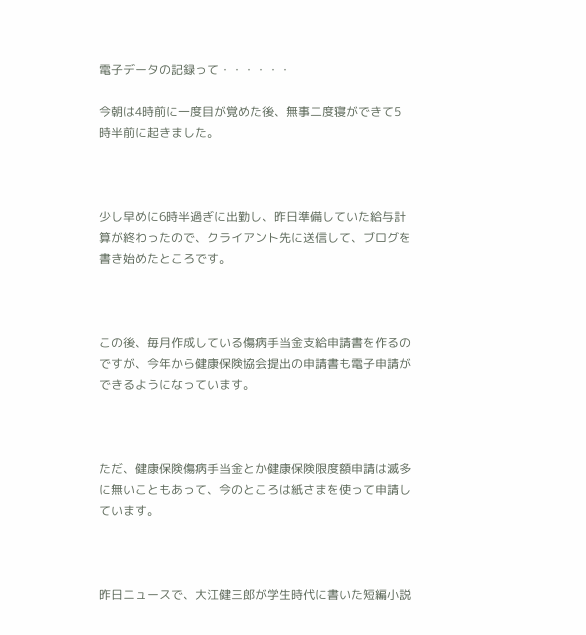電子データの記録って・・・・・・

今朝は4時前に一度目が覚めた後、無事二度寝ができて5時半前に起きました。



少し早めに6時半過ぎに出勤し、昨日準備していた給与計算が終わったので、クライアント先に送信して、ブログを書き始めたところです。



この後、毎月作成している傷病手当金支給申請書を作るのですが、今年から健康保険協会提出の申請書も電子申請ができるようになっています。



ただ、健康保険傷病手当金とか健康保険限度額申請は滅多に無いこともあって、今のところは紙さまを使って申請しています。



昨日ニュースで、大江健三郎が学生時代に書いた短編小説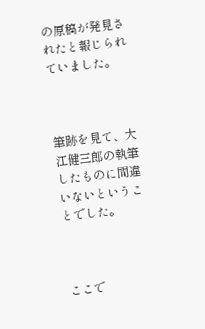の原稿が発見されたと報じられていました。



筆跡を見て、大江健三郎の執筆したものに間違いないということでした。



ここで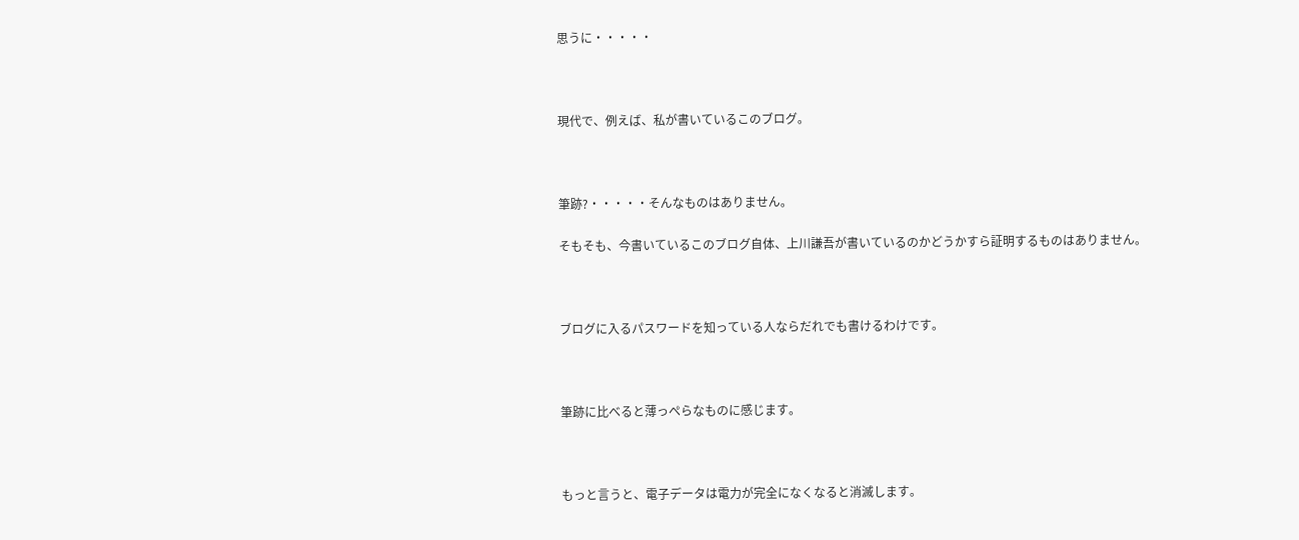思うに・・・・・



現代で、例えば、私が書いているこのブログ。



筆跡?・・・・・そんなものはありません。

そもそも、今書いているこのブログ自体、上川謙吾が書いているのかどうかすら証明するものはありません。



ブログに入るパスワードを知っている人ならだれでも書けるわけです。



筆跡に比べると薄っぺらなものに感じます。



もっと言うと、電子データは電力が完全になくなると消滅します。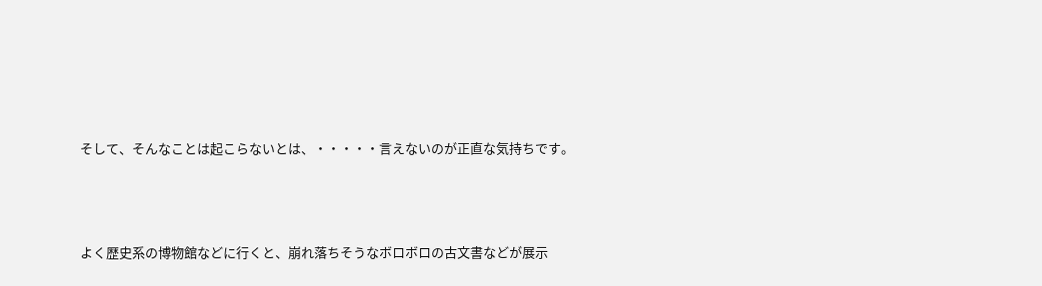そして、そんなことは起こらないとは、・・・・・言えないのが正直な気持ちです。



よく歴史系の博物館などに行くと、崩れ落ちそうなボロボロの古文書などが展示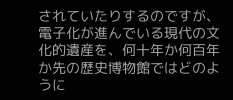されていたりするのですが、電子化が進んでいる現代の文化的遺産を、何十年か何百年か先の歴史博物館ではどのように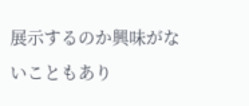展示するのか興味がないこともあり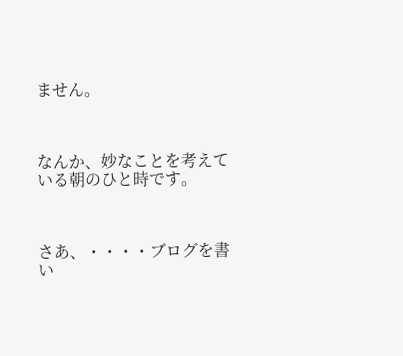ません。



なんか、妙なことを考えている朝のひと時です。



さあ、・・・・ブログを書い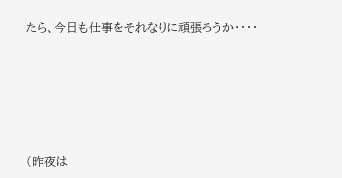たら、今日も仕事をそれなりに頑張ろうか・・・・







(昨夜は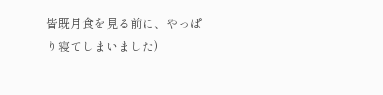皆既月食を見る前に、やっぱり寝てしまいました)